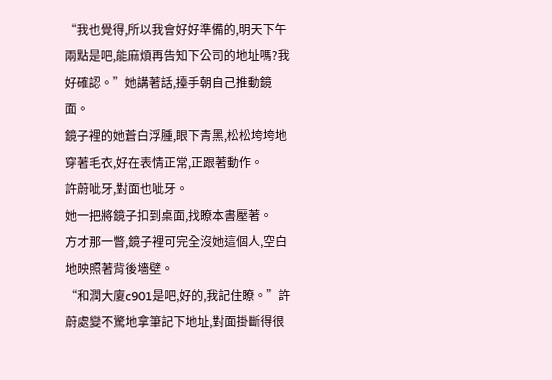“我也覺得,所以我會好好準備的,明天下午兩點是吧,能麻煩再告知下公司的地址嗎?我好確認。”她講著話,擡手朝自己推動鏡面。
鏡子裡的她蒼白浮腫,眼下青黑,松松垮垮地穿著毛衣,好在表情正常,正跟著動作。
許蔚呲牙,對面也呲牙。
她一把將鏡子扣到桌面,找瞭本書壓著。
方才那一瞥,鏡子裡可完全沒她這個人,空白地映照著背後墻壁。
“和潤大廈c901是吧,好的,我記住瞭。”許蔚處變不驚地拿筆記下地址,對面掛斷得很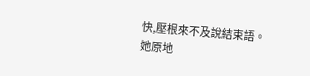快,壓根來不及說結束語。
她原地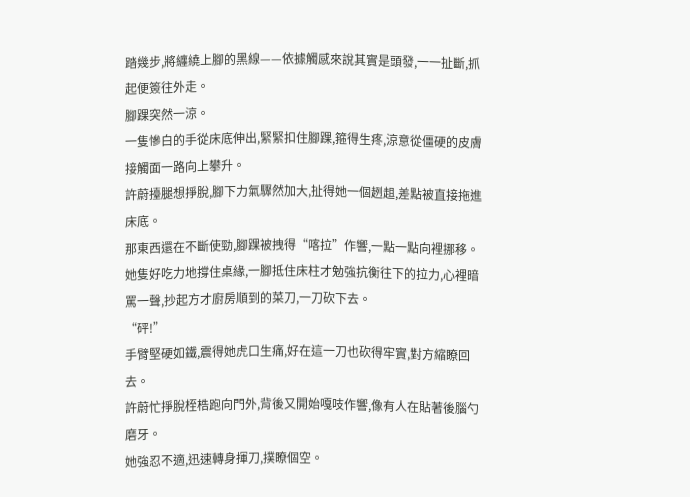踏幾步,將纏繞上腳的黑線——依據觸感來說其實是頭發,一一扯斷,抓起便簽往外走。
腳踝突然一涼。
一隻慘白的手從床底伸出,緊緊扣住腳踝,箍得生疼,涼意從僵硬的皮膚接觸面一路向上攀升。
許蔚擡腿想掙脫,腳下力氣驟然加大,扯得她一個趔趄,差點被直接拖進床底。
那東西還在不斷使勁,腳踝被拽得“喀拉”作響,一點一點向裡挪移。
她隻好吃力地撐住桌緣,一腳抵住床柱才勉強抗衡往下的拉力,心裡暗罵一聲,抄起方才廚房順到的菜刀,一刀砍下去。
“砰!”
手臂堅硬如鐵,震得她虎口生痛,好在這一刀也砍得牢實,對方縮瞭回去。
許蔚忙掙脫桎梏跑向門外,背後又開始嘎吱作響,像有人在貼著後腦勺磨牙。
她強忍不適,迅速轉身揮刀,撲瞭個空。